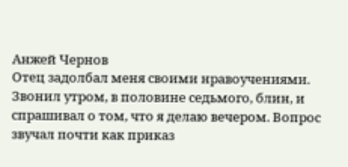Анжей Чернов
Отец задолбал меня своими нравоучениями. Звонил утром, в половине седьмого, блин, и спрашивал о том, что я делаю вечером. Вопрос звучал почти как приказ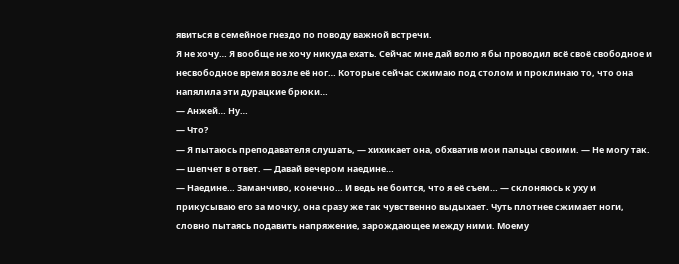явиться в семейное гнездо по поводу важной встречи.
Я не хочу… Я вообще не хочу никуда ехать. Сейчас мне дай волю я бы проводил всё своё свободное и несвободное время возле её ног… Которые сейчас сжимаю под столом и проклинаю то, что она напялила эти дурацкие брюки…
— Анжей… Ну…
— Что?
— Я пытаюсь преподавателя слушать, — хихикает она, обхватив мои пальцы своими. — Не могу так. — шепчет в ответ. — Давай вечером наедине…
— Наедине… Заманчиво, конечно… И ведь не боится, что я её съем… — склоняюсь к уху и прикусываю его за мочку, она сразу же так чувственно выдыхает. Чуть плотнее сжимает ноги, словно пытаясь подавить напряжение, зарождающее между ними. Моему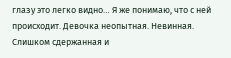глазу это легко видно… Я же понимаю, что с ней происходит. Девочка неопытная. Невинная. Слишком сдержанная и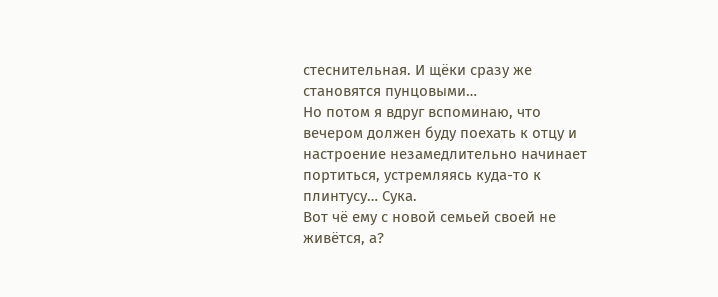стеснительная. И щёки сразу же становятся пунцовыми…
Но потом я вдруг вспоминаю, что вечером должен буду поехать к отцу и настроение незамедлительно начинает портиться, устремляясь куда-то к плинтусу… Сука.
Вот чё ему с новой семьей своей не живётся, а?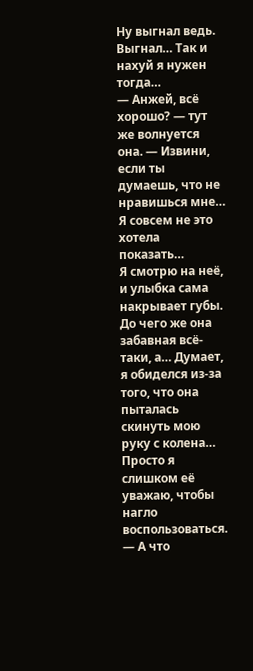Ну выгнал ведь. Выгнал… Так и нахуй я нужен тогда…
— Анжей, всё хорошо? — тут же волнуется она. — Извини, если ты думаешь, что не нравишься мне… Я совсем не это хотела показать…
Я смотрю на неё, и улыбка сама накрывает губы. До чего же она забавная всё-таки, а… Думает, я обиделся из-за того, что она пыталась скинуть мою руку с колена… Просто я слишком её уважаю, чтобы нагло воспользоваться.
— А что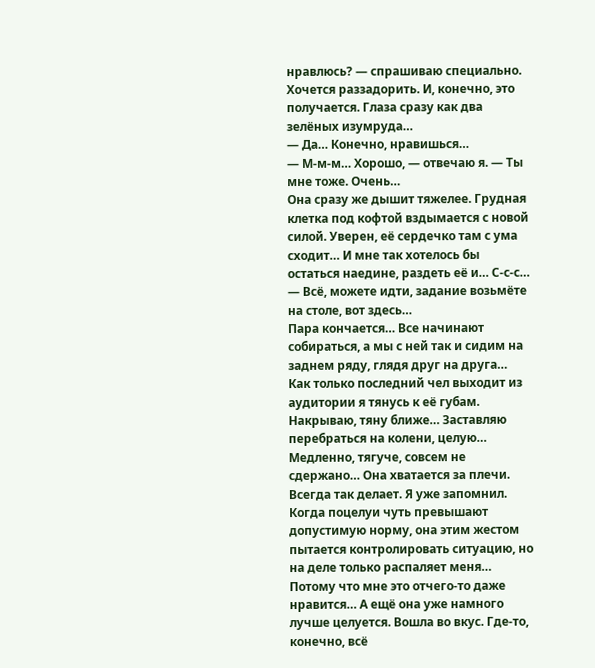нравлюсь? — спрашиваю специально. Хочется раззадорить. И, конечно, это получается. Глаза сразу как два зелёных изумруда…
— Да… Конечно, нравишься…
— М-м-м… Хорошо, — отвечаю я. — Ты мне тоже. Очень…
Она сразу же дышит тяжелее. Грудная клетка под кофтой вздымается с новой силой. Уверен, её сердечко там с ума сходит… И мне так хотелось бы остаться наедине, раздеть её и… С-с-с…
— Всё, можете идти, задание возьмёте на столе, вот здесь…
Пара кончается… Все начинают собираться, а мы с ней так и сидим на заднем ряду, глядя друг на друга…
Как только последний чел выходит из аудитории я тянусь к её губам. Накрываю, тяну ближе… Заставляю перебраться на колени, целую… Медленно, тягуче, совсем не сдержано… Она хватается за плечи. Всегда так делает. Я уже запомнил. Когда поцелуи чуть превышают допустимую норму, она этим жестом пытается контролировать ситуацию, но на деле только распаляет меня… Потому что мне это отчего-то даже нравится… А ещё она уже намного лучше целуется. Вошла во вкус. Где-то, конечно, всё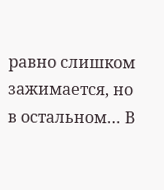равно слишком зажимается, но в остальном… В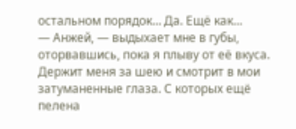остальном порядок… Да. Ещё как…
— Анжей, — выдыхает мне в губы, оторвавшись, пока я плыву от её вкуса. Держит меня за шею и смотрит в мои затуманенные глаза. С которых ещё пелена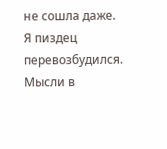не сошла даже. Я пиздец перевозбудился. Мысли в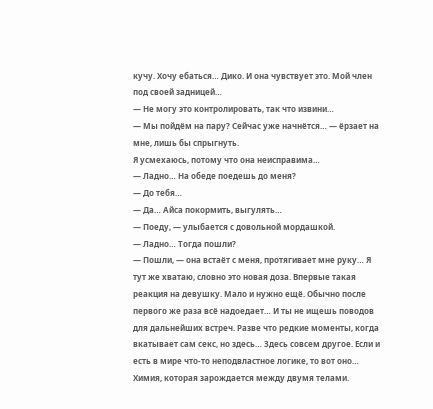кучу. Хочу ебаться… Дико. И она чувствует это. Мой член под своей задницей…
— Не могу это контролировать, так что извини…
— Мы пойдём на пару? Сейчас уже начнётся… — ёрзает на мне, лишь бы спрыгнуть.
Я усмехаюсь, потому что она неисправима…
— Ладно… На обеде поедешь до меня?
— До тебя…
— Да… Айса покормить, выгулять…
— Поеду, — улыбается с довольной мордашкой.
— Ладно… Тогда пошли?
— Пошли, — она встаёт с меня, протягивает мне руку… Я тут же хватаю, словно это новая доза. Впервые такая реакция на девушку. Мало и нужно ещё. Обычно после первого же раза всё надоедает… И ты не ищешь поводов для дальнейших встреч. Разве что редкие моменты, когда вкатывает сам секс, но здесь… Здесь совсем другое. Если и есть в мире что-то неподвластное логике, то вот оно… Химия, которая зарождается между двумя телами.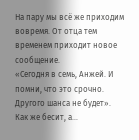На пару мы всё же приходим вовремя. От отца тем временем приходит новое сообщение.
«Сегодня в семь, Анжей. И помни, что это срочно. Другого шанса не будет».
Как же бесит, а…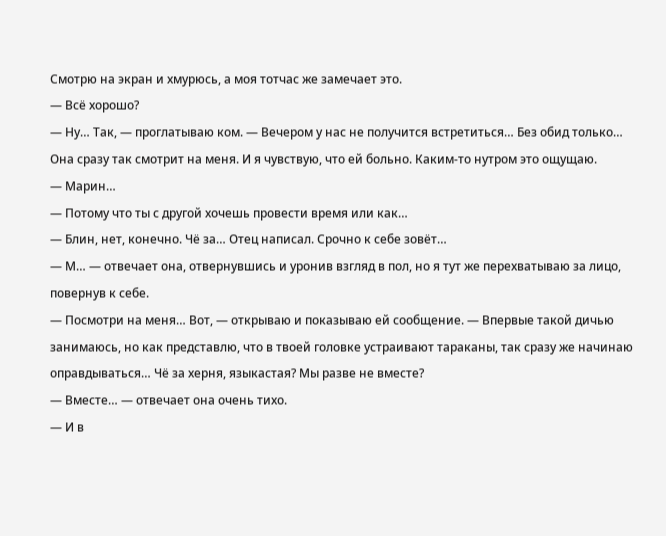Смотрю на экран и хмурюсь, а моя тотчас же замечает это.
— Всё хорошо?
— Ну… Так, — проглатываю ком. — Вечером у нас не получится встретиться… Без обид только…
Она сразу так смотрит на меня. И я чувствую, что ей больно. Каким-то нутром это ощущаю.
— Марин…
— Потому что ты с другой хочешь провести время или как…
— Блин, нет, конечно. Чё за… Отец написал. Срочно к себе зовёт…
— М… — отвечает она, отвернувшись и уронив взгляд в пол, но я тут же перехватываю за лицо, повернув к себе.
— Посмотри на меня… Вот, — открываю и показываю ей сообщение. — Впервые такой дичью занимаюсь, но как представлю, что в твоей головке устраивают тараканы, так сразу же начинаю оправдываться… Чё за херня, языкастая? Мы разве не вместе?
— Вместе… — отвечает она очень тихо.
— И в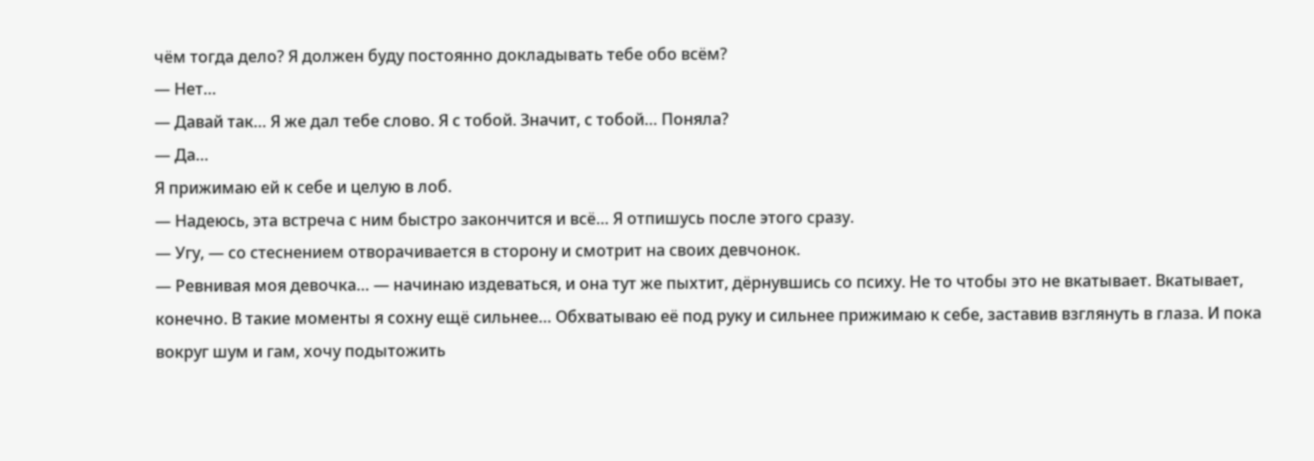чём тогда дело? Я должен буду постоянно докладывать тебе обо всём?
— Нет…
— Давай так… Я же дал тебе слово. Я с тобой. Значит, с тобой… Поняла?
— Да…
Я прижимаю ей к себе и целую в лоб.
— Надеюсь, эта встреча с ним быстро закончится и всё… Я отпишусь после этого сразу.
— Угу, — со стеснением отворачивается в сторону и смотрит на своих девчонок.
— Ревнивая моя девочка… — начинаю издеваться, и она тут же пыхтит, дёрнувшись со психу. Не то чтобы это не вкатывает. Вкатывает, конечно. В такие моменты я сохну ещё сильнее… Обхватываю её под руку и сильнее прижимаю к себе, заставив взглянуть в глаза. И пока вокруг шум и гам, хочу подытожить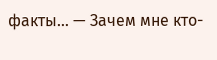факты… — Зачем мне кто-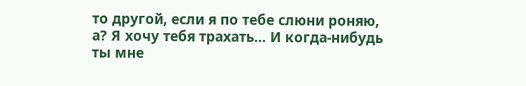то другой, если я по тебе слюни роняю, а? Я хочу тебя трахать… И когда-нибудь ты мне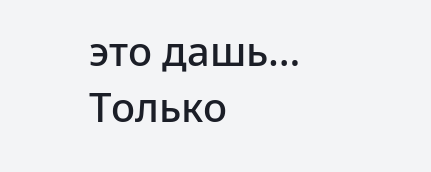это дашь… Только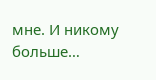мне. И никому больше…